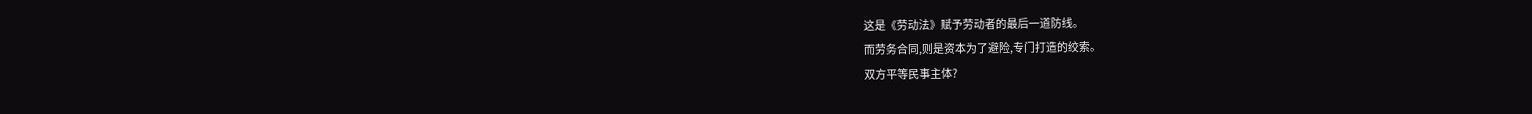这是《劳动法》赋予劳动者的最后一道防线。
而劳务合同,则是资本为了避险,专门打造的绞索。
双方平等民事主体?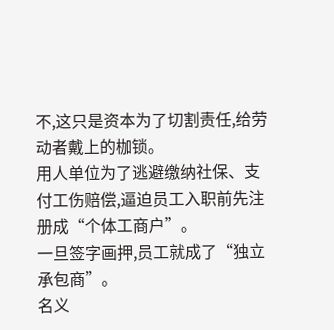不,这只是资本为了切割责任,给劳动者戴上的枷锁。
用人单位为了逃避缴纳社保、支付工伤赔偿,逼迫员工入职前先注册成“个体工商户”。
一旦签字画押,员工就成了“独立承包商”。
名义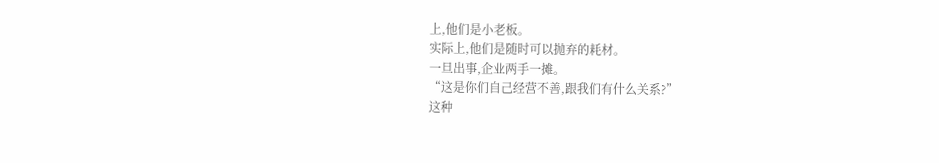上,他们是小老板。
实际上,他们是随时可以抛弃的耗材。
一旦出事,企业两手一摊。
“这是你们自己经营不善,跟我们有什么关系?”
这种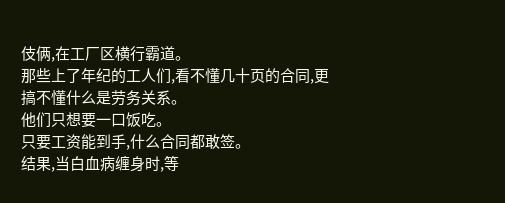伎俩,在工厂区横行霸道。
那些上了年纪的工人们,看不懂几十页的合同,更搞不懂什么是劳务关系。
他们只想要一口饭吃。
只要工资能到手,什么合同都敢签。
结果,当白血病缠身时,等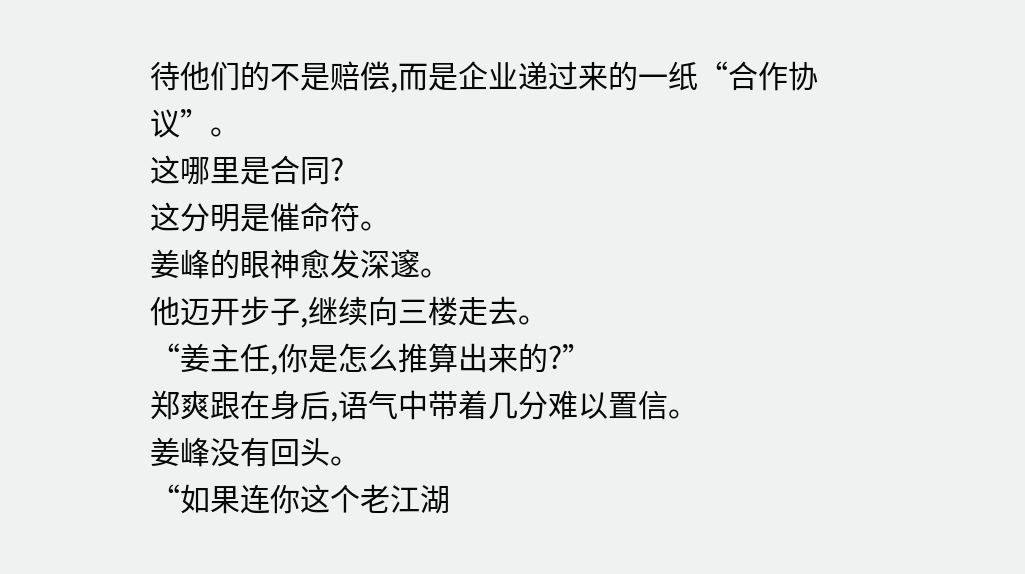待他们的不是赔偿,而是企业递过来的一纸“合作协议”。
这哪里是合同?
这分明是催命符。
姜峰的眼神愈发深邃。
他迈开步子,继续向三楼走去。
“姜主任,你是怎么推算出来的?”
郑爽跟在身后,语气中带着几分难以置信。
姜峰没有回头。
“如果连你这个老江湖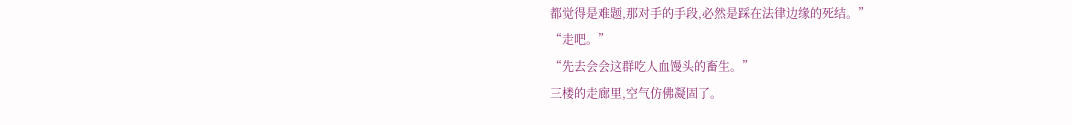都觉得是难题,那对手的手段,必然是踩在法律边缘的死结。”
“走吧。”
“先去会会这群吃人血馒头的畜生。”
三楼的走廊里,空气仿佛凝固了。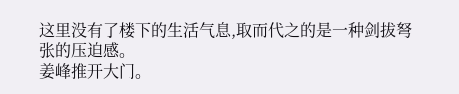这里没有了楼下的生活气息,取而代之的是一种剑拔弩张的压迫感。
姜峰推开大门。